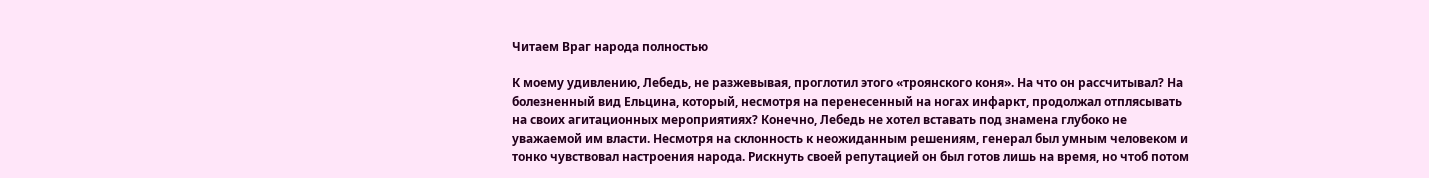Читаем Враг народа полностью

К моему удивлению, Лебедь, не разжевывая, проглотил этого «троянского коня». На что он рассчитывал? На болезненный вид Ельцина, который, несмотря на перенесенный на ногах инфаркт, продолжал отплясывать на своих агитационных мероприятиях? Конечно, Лебедь не хотел вставать под знамена глубоко не уважаемой им власти. Несмотря на склонность к неожиданным решениям, генерал был умным человеком и тонко чувствовал настроения народа. Рискнуть своей репутацией он был готов лишь на время, но чтоб потом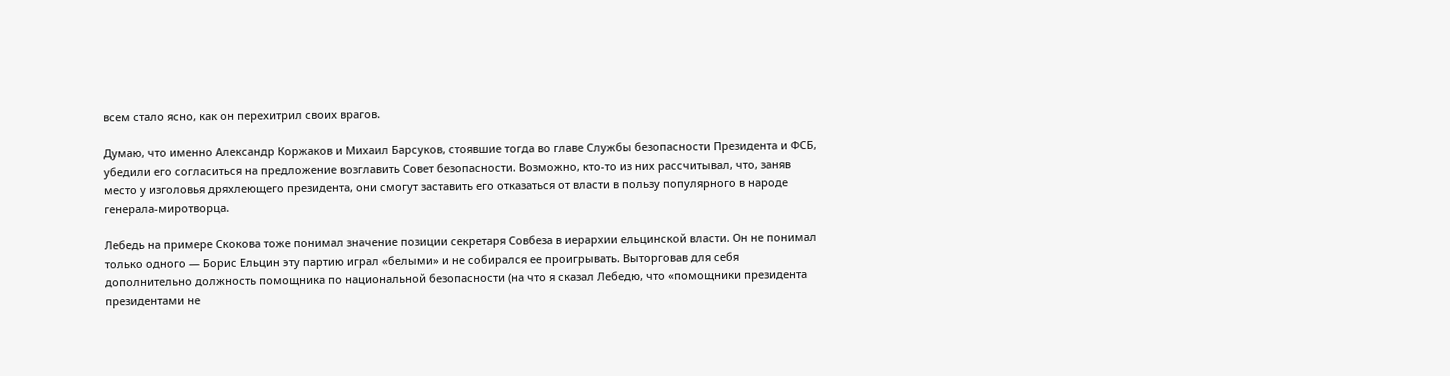всем стало ясно, как он перехитрил своих врагов.

Думаю, что именно Александр Коржаков и Михаил Барсуков, стоявшие тогда во главе Службы безопасности Президента и ФСБ, убедили его согласиться на предложение возглавить Совет безопасности. Возможно, кто-то из них рассчитывал, что, заняв место у изголовья дряхлеющего президента, они смогут заставить его отказаться от власти в пользу популярного в народе генерала-миротворца.

Лебедь на примере Скокова тоже понимал значение позиции секретаря Совбеза в иерархии ельцинской власти. Он не понимал только одного — Борис Ельцин эту партию играл «белыми» и не собирался ее проигрывать. Выторговав для себя дополнительно должность помощника по национальной безопасности (на что я сказал Лебедю, что «помощники президента президентами не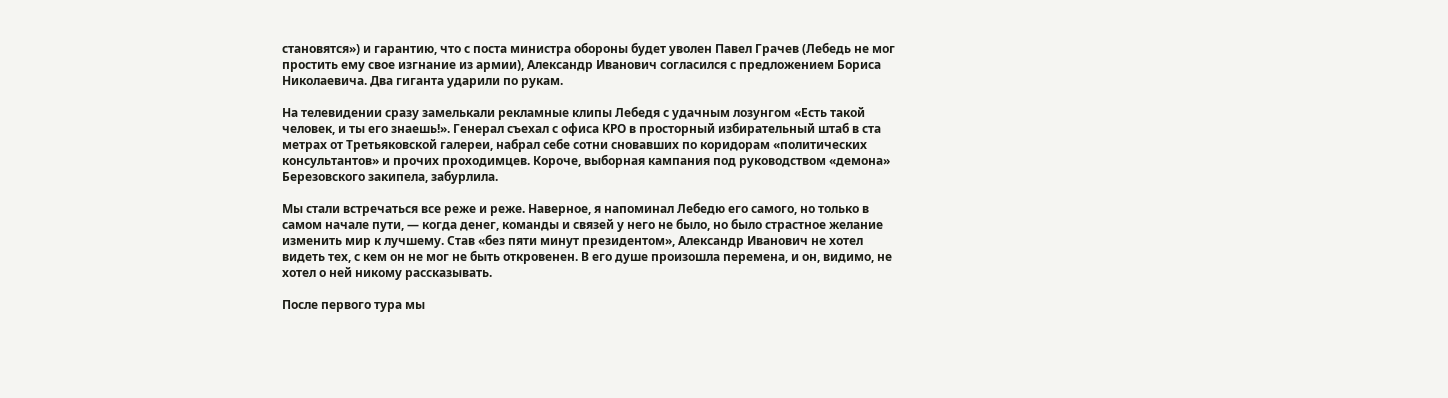становятся») и гарантию, что с поста министра обороны будет уволен Павел Грачев (Лебедь не мог простить ему свое изгнание из армии), Александр Иванович согласился с предложением Бориса Николаевича. Два гиганта ударили по рукам.

На телевидении сразу замелькали рекламные клипы Лебедя с удачным лозунгом «Есть такой человек, и ты его знаешь!». Генерал съехал с офиса КРО в просторный избирательный штаб в ста метрах от Третьяковской галереи, набрал себе сотни сновавших по коридорам «политических консультантов» и прочих проходимцев. Короче, выборная кампания под руководством «демона» Березовского закипела, забурлила.

Мы стали встречаться все реже и реже. Наверное, я напоминал Лебедю его самого, но только в самом начале пути, — когда денег, команды и связей у него не было, но было страстное желание изменить мир к лучшему. Став «без пяти минут президентом», Александр Иванович не хотел видеть тех, с кем он не мог не быть откровенен. В его душе произошла перемена, и он, видимо, не хотел о ней никому рассказывать.

После первого тура мы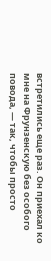встретились еще раз. Он приехал ко мне на Фрунзенскую без особого повода, — так, чтобы просто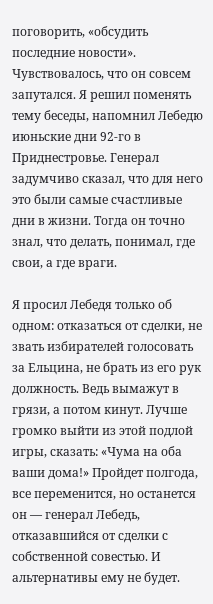поговорить, «обсудить последние новости». Чувствовалось, что он совсем запутался. Я решил поменять тему беседы, напомнил Лебедю июньские дни 92-го в Приднестровье. Генерал задумчиво сказал, что для него это были самые счастливые дни в жизни. Тогда он точно знал, что делать, понимал, где свои, а где враги.

Я просил Лебедя только об одном: отказаться от сделки, не звать избирателей голосовать за Ельцина, не брать из его рук должность. Ведь вымажут в грязи, а потом кинут. Лучше громко выйти из этой подлой игры, сказать: «Чума на оба ваши дома!» Пройдет полгода, все переменится, но останется он — генерал Лебедь, отказавшийся от сделки с собственной совестью. И альтернативы ему не будет.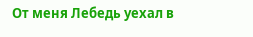От меня Лебедь уехал в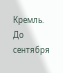Кремль. До сентября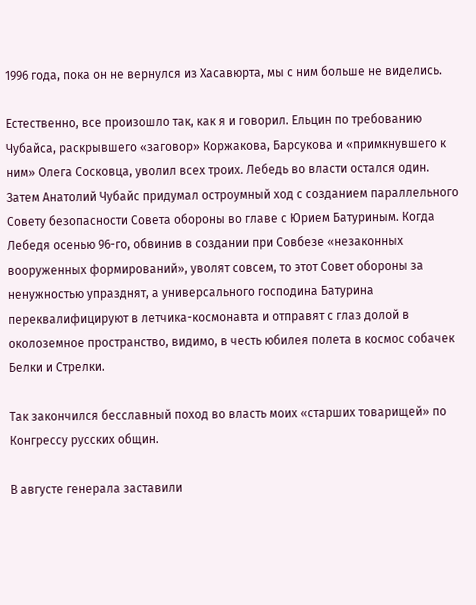1996 года, пока он не вернулся из Хасавюрта, мы с ним больше не виделись.

Естественно, все произошло так, как я и говорил. Ельцин по требованию Чубайса, раскрывшего «заговор» Коржакова, Барсукова и «примкнувшего к ним» Олега Сосковца, уволил всех троих. Лебедь во власти остался один. Затем Анатолий Чубайс придумал остроумный ход с созданием параллельного Совету безопасности Совета обороны во главе с Юрием Батуриным. Когда Лебедя осенью 96-го, обвинив в создании при Совбезе «незаконных вооруженных формирований», уволят совсем, то этот Совет обороны за ненужностью упразднят, а универсального господина Батурина переквалифицируют в летчика-космонавта и отправят с глаз долой в околоземное пространство, видимо, в честь юбилея полета в космос собачек Белки и Стрелки.

Так закончился бесславный поход во власть моих «старших товарищей» по Конгрессу русских общин.

В августе генерала заставили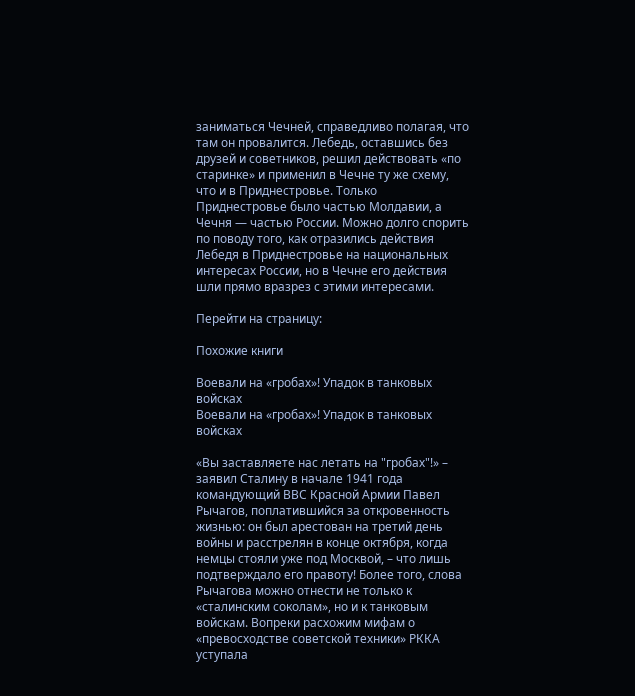заниматься Чечней, справедливо полагая, что там он провалится. Лебедь, оставшись без друзей и советников, решил действовать «по старинке» и применил в Чечне ту же схему, что и в Приднестровье. Только Приднестровье было частью Молдавии, а Чечня — частью России. Можно долго спорить по поводу того, как отразились действия Лебедя в Приднестровье на национальных интересах России, но в Чечне его действия шли прямо вразрез с этими интересами.

Перейти на страницу:

Похожие книги

Воевали на «гробах»! Упадок в танковых войсках
Воевали на «гробах»! Упадок в танковых войсках

«Вы заставляете нас летать на "гробах"!» – заявил Сталину в начале 1941 года командующий ВВС Красной Армии Павел Рычагов, поплатившийся за откровенность жизнью: он был арестован на третий день войны и расстрелян в конце октября, когда немцы стояли уже под Москвой, – что лишь подтверждало его правоту! Более того, слова Рычагова можно отнести не только к «сталинским соколам», но и к танковым войскам. Вопреки расхожим мифам о «превосходстве советской техники» РККА уступала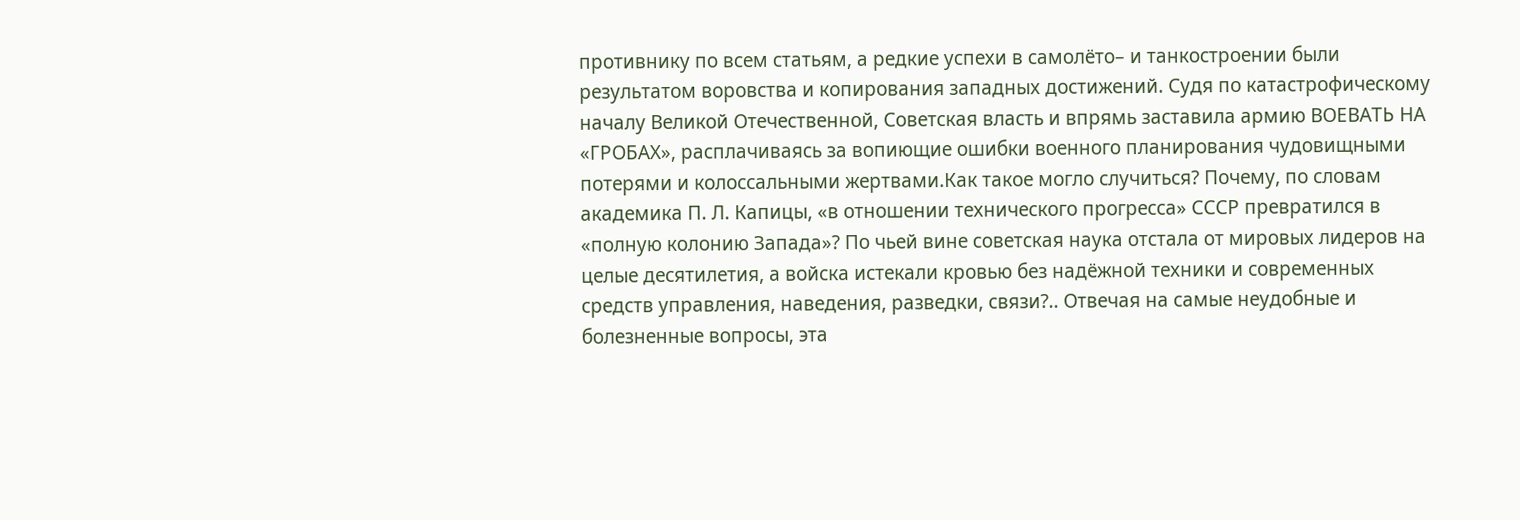противнику по всем статьям, а редкие успехи в самолёто– и танкостроении были результатом воровства и копирования западных достижений. Судя по катастрофическому началу Великой Отечественной, Советская власть и впрямь заставила армию ВОЕВАТЬ НА «ГРОБАХ», расплачиваясь за вопиющие ошибки военного планирования чудовищными потерями и колоссальными жертвами.Как такое могло случиться? Почему, по словам академика П. Л. Капицы, «в отношении технического прогресса» СССР превратился в «полную колонию Запада»? По чьей вине советская наука отстала от мировых лидеров на целые десятилетия, а войска истекали кровью без надёжной техники и современных средств управления, наведения, разведки, связи?.. Отвечая на самые неудобные и болезненные вопросы, эта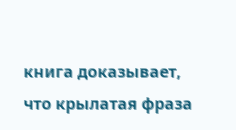книга доказывает, что крылатая фраза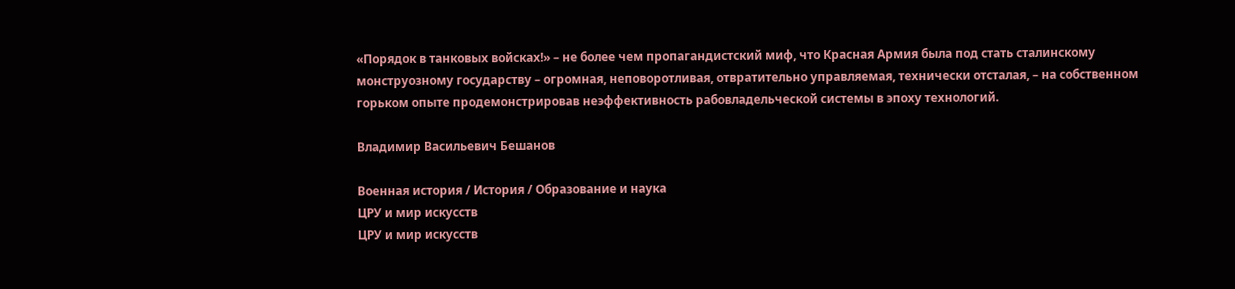«Порядок в танковых войсках!» – не более чем пропагандистский миф, что Красная Армия была под стать сталинскому монструозному государству – огромная, неповоротливая, отвратительно управляемая, технически отсталая, – на собственном горьком опыте продемонстрировав неэффективность рабовладельческой системы в эпоху технологий.

Владимир Васильевич Бешанов

Военная история / История / Образование и наука
ЦРУ и мир искусств
ЦРУ и мир искусств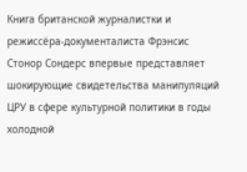Книга британской журналистки и режиссёра-документалиста Фрэнсис Стонор Сондерс впервые представляет шокирующие свидетельства манипуляций ЦРУ в сфере культурной политики в годы холодной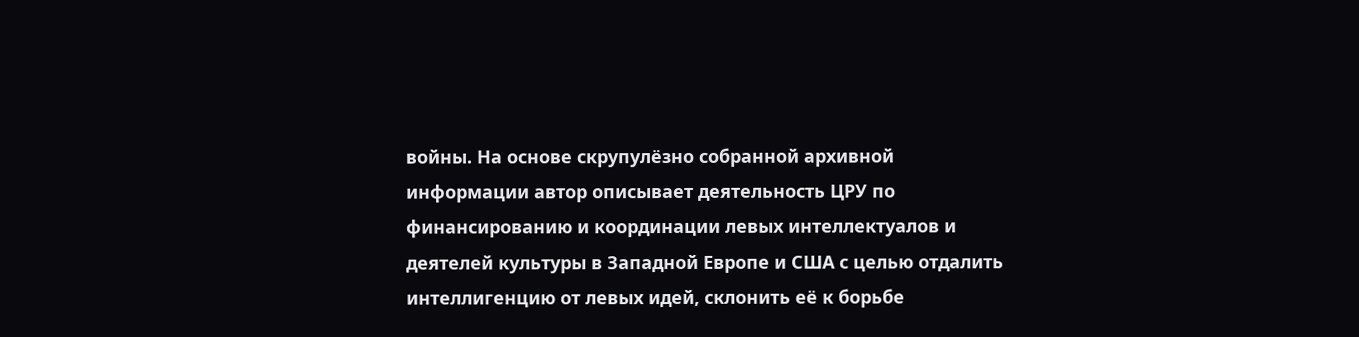войны. На основе скрупулёзно собранной архивной информации автор описывает деятельность ЦРУ по финансированию и координации левых интеллектуалов и деятелей культуры в Западной Европе и США с целью отдалить интеллигенцию от левых идей, склонить её к борьбе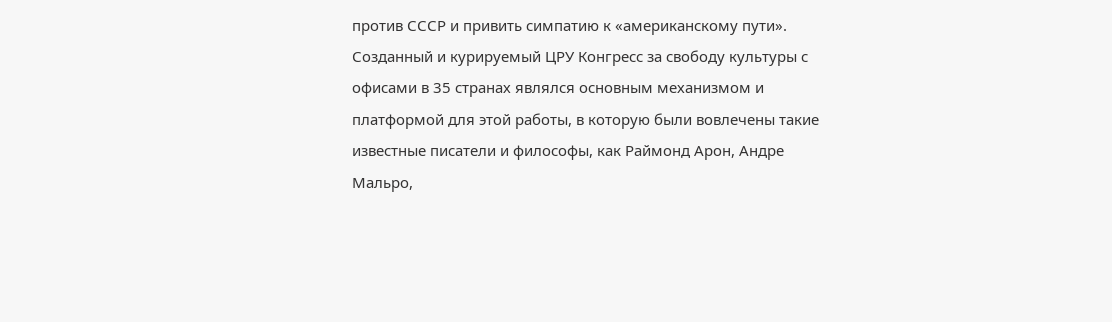против СССР и привить симпатию к «американскому пути». Созданный и курируемый ЦРУ Конгресс за свободу культуры с офисами в 35 странах являлся основным механизмом и платформой для этой работы, в которую были вовлечены такие известные писатели и философы, как Раймонд Арон, Андре Мальро,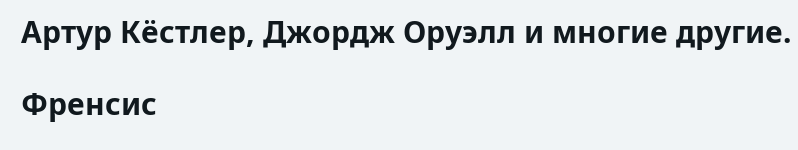Артур Кёстлер, Джордж Оруэлл и многие другие.

Френсис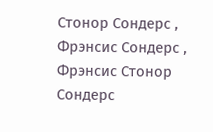Стонор Сондерс , Фрэнсис Сондерс , Фрэнсис Стонор Сондерс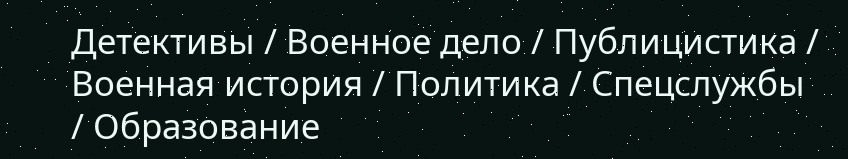Детективы / Военное дело / Публицистика / Военная история / Политика / Спецслужбы / Образование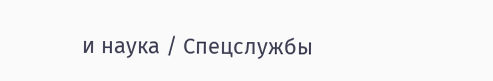и наука / Cпецслужбы